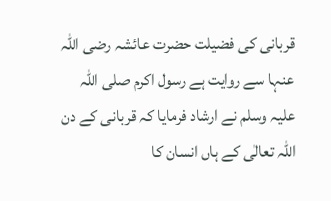قربانی کی فضیلت حضرت عائشہ رضی اللہ عنہا سے روایت ہے رسول اکرم صلی اللہ علیہ وسلم نے ارشاد فرمایا کہ قربانی کے دن اللہ تعالٰی کے ہاں انسان کا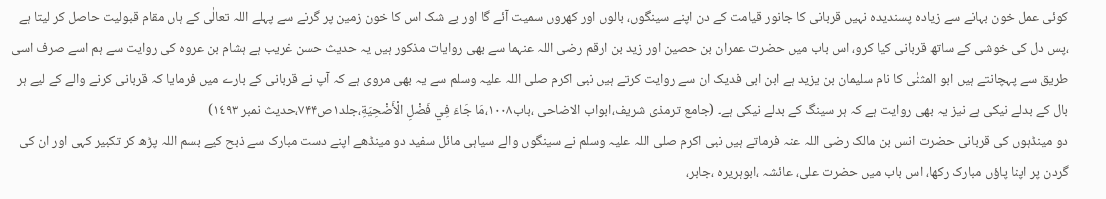کوئی عمل خون بہانے سے زیادہ پسندیدہ نہیں قربانی کا جانور قیامت کے دن اپنے سینگوں، بالوں اور کھروں سمیت آئے گا اور بے شک اس کا خون زمین پر گرنے سے پہلے اللہ تعالٰی کے ہاں مقام قبولیت حاصل کر لیتا ہے ،پس دل کی خوشی کے ساتھ قربانی کیا کرو، اس باب میں حضرت عمران بن حصین اور زید بن ارقم رضی اللہ عنہما سے بھی روایات مذکور ہیں یہ حدیث حسن غریب ہے ہشام بن عروہ کی روایت سے ہم اسے صرف اسی طریق سے پہچانتے ہیں ابو المثنٰی کا نام سلیمان بن یزید ہے ابن ابی فدیک ان سے روایت کرتے ہیں نبی اکرم صلی اللہ علیہ وسلم سے یہ بھی مروی ہے کہ آپ نے قربانی کے بارے میں فرمایا کہ قربانی کرنے والے کے لیے ہر بال کے بدلے نیکی ہے نیز یہ بھی روایت ہے کہ ہر سینگ کے بدلے نیکی ہے۔ (جامع ترمذی شریف،ابواب الاضاحی ،باب۱۰۰۸،مَا جَاءَ فِي فَضْلِ الْأَضْحِيَةِ،جلد۱ص۷۴۴،حديث نمبر ١٤٩٣)
دو مینڈہوں کی قربانی حضرت انس بن مالک رضی اللہ عنہ فرماتے ہیں نبی اکرم صلی اللہ علیہ وسلم نے سینگوں والے سیاہی مائل سفید دو مینڈھے اپنے دست مبارک سے ذبح کیے بسم اللہ پڑھ کر تکبیر کہی اور ان کی گردن پر اپنا پاؤں مبارک رکھا، اس باب میں حضرت علی، عائشہ ،ابوہریرہ ،جابر،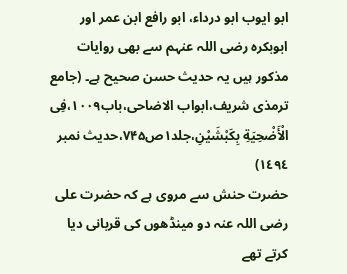ابو ایوب ابو درداء، ابو رافع ابن عمر اور ابوبکرہ رضی اللہ عنہم سے بھی روایات مذکور ہیں یہ حدیث حسن صحیح ہے۔ (جامع ترمذی شریف،ابواب الاضاحی،باب۱۰۰۹،فِی الْأَضْحِيَةِ بِكَبْشَيْنِ،جلد۱ص۷۴۵،حديث نمبر ١٤٩٤)
حضرت حنش سے مروی ہے کہ حضرت علی رضی اللہ عنہ دو مینڈھوں کی قربانی دیا کرتے تھے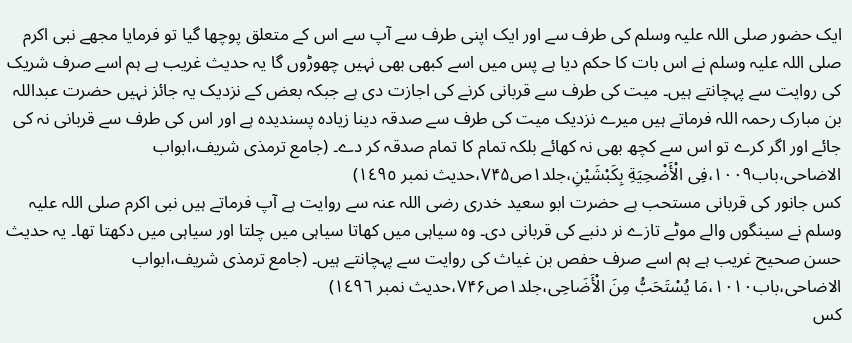ایک حضور صلی اللہ علیہ وسلم کی طرف سے اور ایک اپنی طرف سے آپ سے اس کے متعلق پوچھا گیا تو فرمایا مجھے نبی اکرم صلی اللہ علیہ وسلم نے اس بات کا حکم دیا ہے پس میں اسے کبھی بھی نہیں چھوڑوں گا یہ حدیث غریب ہے ہم اسے صرف شریک کی روایت سے پہچانتے ہیں۔ میت کی طرف سے قربانی کرنے کی اجازت دی ہے جبکہ بعض کے نزدیک یہ جائز نہیں حضرت عبداللہ بن مبارک رحمہ اللہ فرماتے ہیں میرے نزدیک میت کی طرف سے صدقہ دینا زیادہ پسندیدہ ہے اور اس کی طرف سے قربانی نہ کی جائے اور اگر کرے تو اس سے کچھ بھی نہ کھائے بلکہ تمام کا تمام صدقہ کر دے۔ (جامع ترمذی شریف،ابواب الاضاحی،باب۱۰۰۹،فِی الْأَضْحِيَةِ بِكَبْشَيْنِ،جلد۱ص۷۴۵،حديث نمبر ١٤٩٥)
کس جانور کی قربانی مستحب ہے حضرت ابو سعید خدری رضی اللہ عنہ سے روایت ہے آپ فرماتے ہیں نبی اکرم صلی اللہ علیہ وسلم نے سینگوں والے موٹے تازے نر دنبے کی قربانی دی۔ وہ سیاہی میں کھاتا سیاہی میں چلتا اور سیاہی میں دکھتا تھا۔ یہ حدیث حسن صحیح غریب ہے ہم اسے صرف حفص بن غیاث کی روایت سے پہچانتے ہیں۔ (جامع ترمذی شریف،ابواب الاضاحی،باب۱۰۱۰،مَا يُسْتَحَبُّ مِنَ الْأَضَاحِى،جلد۱ص۷۴۶،حديث نمبر ١٤٩٦)
کس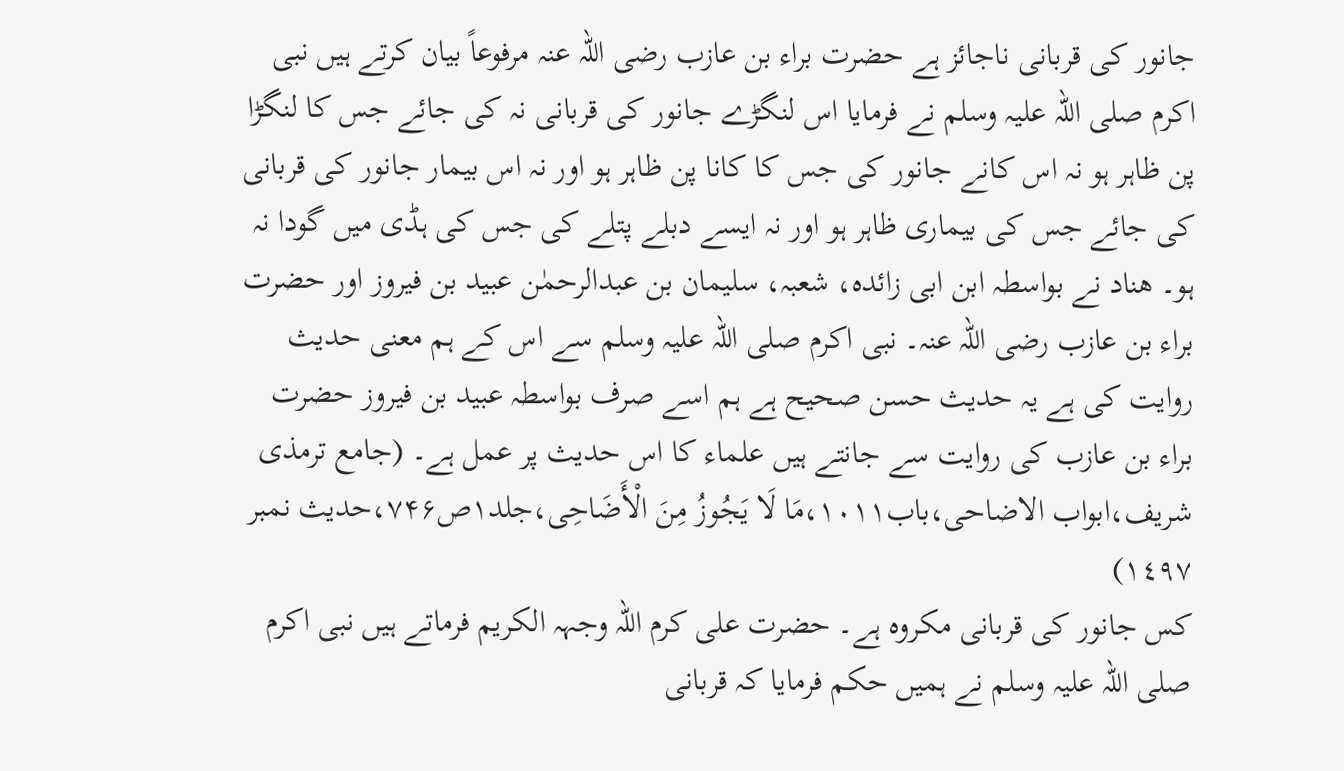جانور کی قربانی ناجائز ہے حضرت براء بن عازب رضی اللہ عنہ مرفوعاً بیان کرتے ہیں نبی اکرم صلی اللہ علیہ وسلم نے فرمایا اس لنگڑے جانور کی قربانی نہ کی جائے جس کا لنگڑا پن ظاہر ہو نہ اس کانے جانور کی جس کا کانا پن ظاہر ہو اور نہ اس بیمار جانور کی قربانی کی جائے جس کی بیماری ظاہر ہو اور نہ ایسے دبلے پتلے کی جس کی ہڈی میں گودا نہ ہو۔ ھناد نے بواسطہ ابن ابی زائدہ، شعبہ، سلیمان بن عبدالرحمٰن عبید بن فیروز اور حضرت براء بن عازب رضی اللہ عنہ۔ نبی اکرم صلی اللہ علیہ وسلم سے اس کے ہم معنی حدیث روایت کی ہے یہ حدیث حسن صحیح ہے ہم اسے صرف بواسطہ عبید بن فیروز حضرت براء بن عازب کی روایت سے جانتے ہیں علماء کا اس حدیث پر عمل ہے۔ (جامع ترمذی شریف،ابواب الاضاحی،باب۱۰۱۱،مَا لَا يَجُوزُ مِنَ الْأَضَاحِی،جلد۱ص۷۴۶،حديث نمبر ١٤٩٧)
کس جانور کی قربانی مکروہ ہے۔ حضرت علی کرم اللہ وجہہ الکریم فرماتے ہیں نبی اکرم صلی اللہ علیہ وسلم نے ہمیں حکم فرمایا کہ قربانی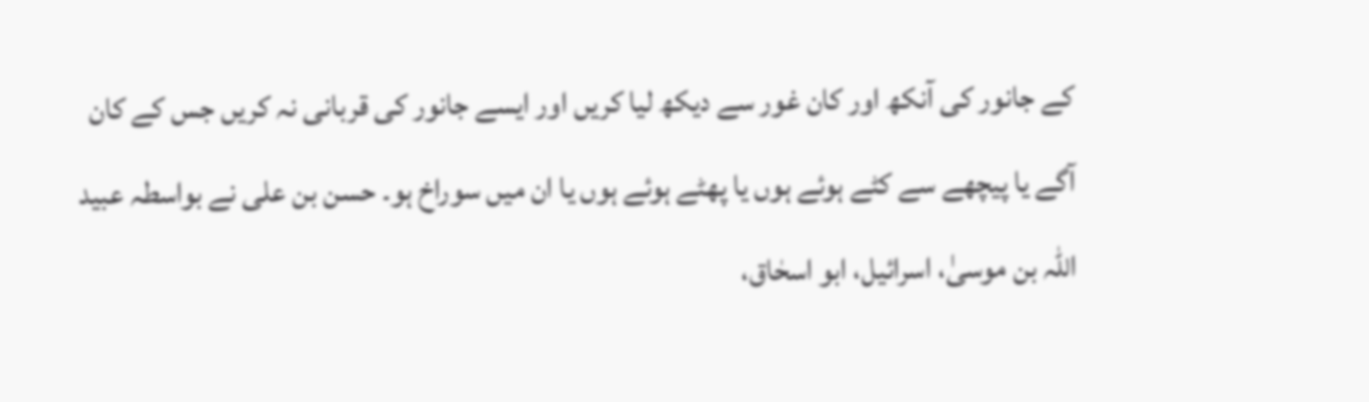کے جانور کی آنکھ اور کان غور سے دیکھ لیا کریں اور ایسے جانور کی قربانی نہ کریں جس کے کان آگے یا پیچھے سے کٹے ہوئے ہوں یا پھٹے ہوئے ہوں یا ان میں سوراخ ہو۔ حسن بن علی نے بواسطہ عبید اللہ بن موسیٰ، اسرائیل، ابو اسحٰاق،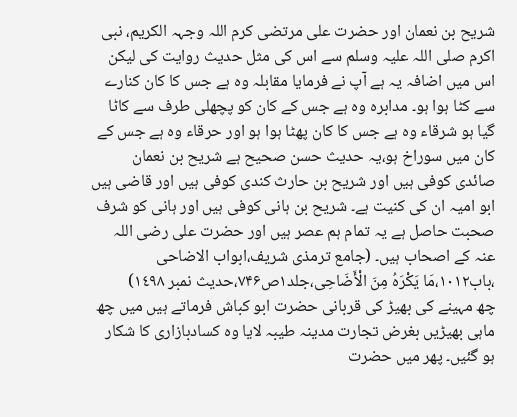شریح بن نعمان اور حضرت علی مرتضی کرم اللہ وجہہ الکریم، نبی اکرم صلی اللہ علیہ وسلم سے اس کی مثل حدیث روایت کی لیکن اس میں اضافہ یہ ہے آپ نے فرمایا مقابلہ وہ ہے جس کا کان کنارے سے کٹا ہوا ہو۔ مدابرہ وہ ہے جس کے کان کو پچھلی طرف سے کاٹا گیا ہو شرقاء وہ ہے جس کا کان پھٹا ہوا ہو اور حرقاء وہ ہے جس کے کان میں سوراخ ہو،یہ حدیث حسن صحیح ہے شریح بن نعمان صائدی کوفی ہیں اور شریح بن حارث کندی کوفی ہیں اور قاضی ہیں ابو امیہ ان کی کنیت ہے۔ شریح بن ہانی کوفی ہیں اور ہانی کو شرف صحبت حاصل ہے یہ تمام ہم عصر ہیں اور حضرت علی رضی اللہ عنہ کے اصحاب ہیں۔ (جامع ترمذی شریف،ابواب الاضاحی ،باب۱۰۱۲،مَا يَكْرَهُ مِنَ الْأَضَاحِی،جلد۱ص۷۴۶،حديث نمبر ١٤٩٨)
چھ مہینے کی بھیڑ کی قربانی حضرت ابو کباش فرماتے ہیں میں چھ ماہی بھیڑیں بغرض تجارت مدینہ طیبہ لایا وہ کسادبازاری کا شکار ہو گئیں۔ پھر میں حضرت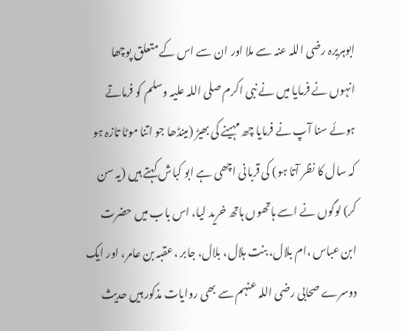ابوہریرہ رضی اللہ عنہ سے ملا اور ان سے اس کے متعلق پوچھا انہوں نے فرمایا میں نے نبی اکرم صلی اللہ علیہ وسلم کو فرماتے ہوئے سنا آپ نے فرمایا چھ مہینے کی بھیڑ (مینڈھا جو اتنا موٹا تازہ ہو کہ سال کا نظر آتا ہو) کی قربانی اچھی ہے ابو کباش کہتے ہیں (یہ سن کر) لوگوں نے اسے ہاتھوں ہاتھ خرید لیا، اس باب میں حضرت ابن عباس ،ام بلال، بنت ہلال، بلال، جابر ،عقبہ بن عامر، اور ایک دوسرے صحابی رضی اللہ عنہم سے بھی روایات مذکور ہیں حدیث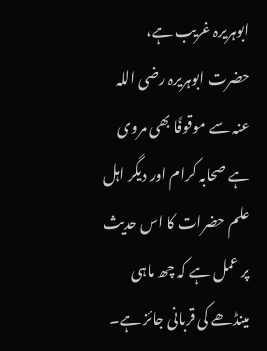ابوہریرہ غریب ہے، حضرت ابوہریرہ رضی اللہ عنہ سے موقوفًا بھی مروی ہے صحابہ کرام اور دیگر اہل علم حضرات کا اس حدیث پر عمل ہے کہ چھ ماہی مینڈھے کی قربانی جائز ہے۔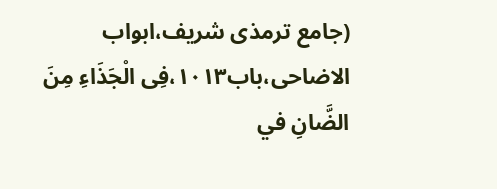(جامع ترمذی شریف،ابواب الاضاحی،باب۱۰۱۳،فِی الْجَذَاءِ مِنَ الضَّانِ في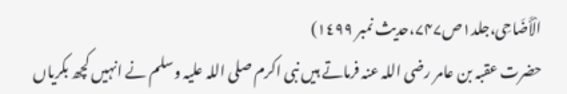الْأَضَاحِی،جلد۱ص۷۴۷،حديث نمبر ١٤٩٩)
حضرت عقبہ بن عامر رضی اللہ عنہ فرماتے ہیں نبی اکرم صلی اللہ علیہ وسلم نے انہیں کچھ بکریاں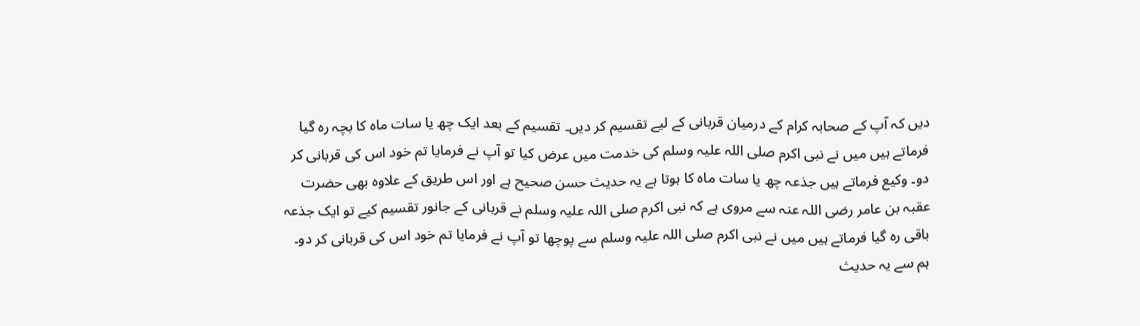دیں کہ آپ کے صحابہ کرام کے درمیان قربانی کے لیے تقسیم کر دیں۔ تقسیم کے بعد ایک چھ یا سات ماہ کا بچہ رہ گیا فرماتے ہیں میں نے نبی اکرم صلی اللہ علیہ وسلم کی خدمت میں عرض کیا تو آپ نے فرمایا تم خود اس کی قربانی کر دو۔ وکیع فرماتے ہیں جذعہ چھ یا سات ماہ کا ہوتا ہے یہ حدیث حسن صحیح ہے اور اس طریق کے علاوہ بھی حضرت عقبہ بن عامر رضی اللہ عنہ سے مروی ہے کہ نبی اکرم صلی اللہ علیہ وسلم نے قربانی کے جانور تقسیم کیے تو ایک جذعہ باقی رہ گیا فرماتے ہیں میں نے نبی اکرم صلی اللہ علیہ وسلم سے پوچھا تو آپ نے فرمایا تم خود اس کی قربانی کر دو۔ ہم سے یہ حدیث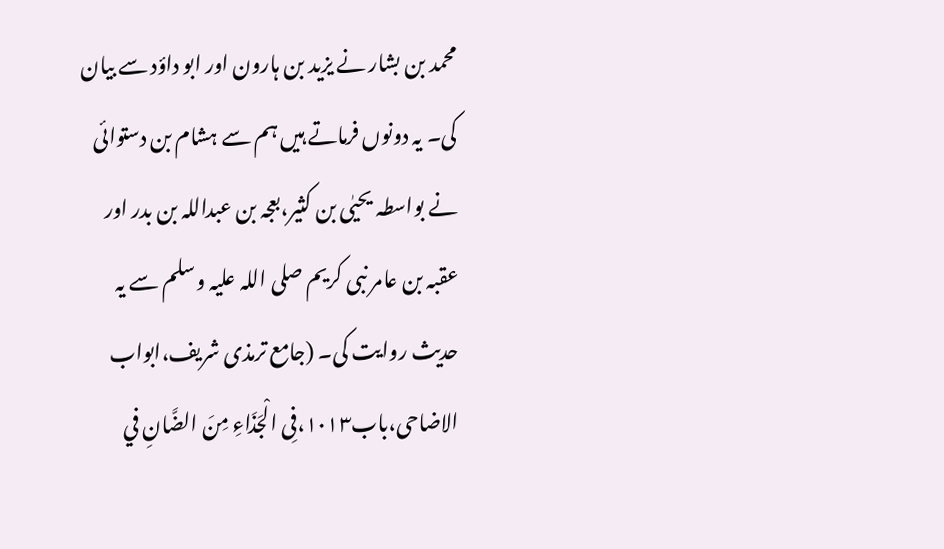محمد بن بشار نے یزید بن ہارون اور ابو داؤد سے بیان کی۔ یہ دونوں فرماتے ہیں ہم سے ہشام بن دستوائی نے بواسطہ یحیٰی بن کثیر،بعجہ بن عبداللہ بن بدر اور عقبہ بن عامر نبی کریم صلی اللہ علیہ وسلم سے یہ حدیث روایت کی۔ (جامع ترمذی شریف،ابواب الاضاحی،باب۱۰۱۳،فِی الْجَذَاءِ مِنَ الضَّانِ في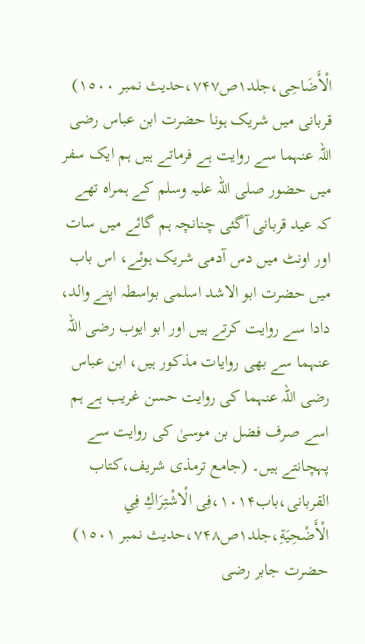الْأَضَاحِی،جلد۱ص۷۴۷،حديث نمبر ١٥٠٠)
قربانی میں شریک ہونا حضرت ابن عباس رضی اللہ عنہما سے روایت ہے فرماتے ہیں ہم ایک سفر میں حضور صلی اللہ علیہ وسلم کے ہمراہ تھے کہ عید قربانی آگئی چنانچہ ہم گائے میں سات اور اونٹ میں دس آدمی شریک ہوئے، اس باب میں حضرت ابو الاشد اسلمی بواسطہ اپنے والد، دادا سے روایت کرتے ہیں اور ابو ایوب رضی اللہ عنہما سے بھی روایات مذکور ہیں، ابن عباس رضی اللہ عنہما کی روایت حسن غریب ہے ہم اسے صرف فضل بن موسیٰ کی روایت سے پہچانتے ہیں۔ (جامع ترمذی شریف،کتاب القربانی،باب۱۰۱۴،فِی الْاشْتِرَاكِ فِي الْأَضْحِيَةِ،جلد۱ص۷۴۸،حديث نمبر ١٥٠١)
حضرت جابر رضی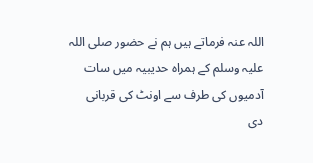اللہ عنہ فرماتے ہیں ہم نے حضور صلی اللہ علیہ وسلم کے ہمراہ حدیبیہ میں سات آدمیوں کی طرف سے اونٹ کی قربانی دی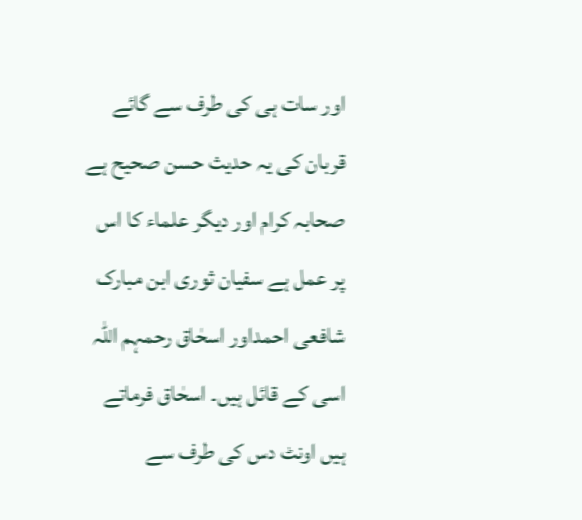اور سات ہی کی طرف سے گائے قربان کی یہ حدیث حسن صحیح ہے صحابہ کرام اور دیگر علماء کا اس پر عمل ہے سفیان ثوری ابن مبارک شافعی احمداور اسحٰاق رحمہم اللہ اسی کے قائل ہیں۔ اسحٰاق فرماتے ہیں اونٹ دس کی طرف سے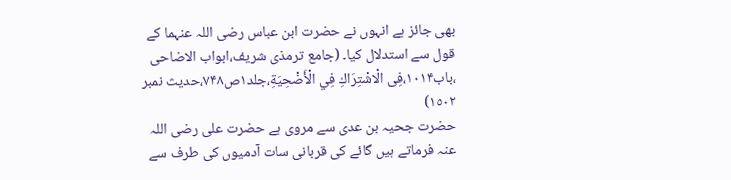بھی جائز ہے انہوں نے حضرت ابن عباس رضی اللہ عنہما کے قول سے استدلال کیا۔ (جامع ترمذی شریف،ابواب الاضاحی ،باب۱۰۱۴،فِی الْاشْتِرَاكِ فِي الْأَضْحِيَةِ،جلد۱ص۷۴۸،حديث نمبر ١٥٠٢)
حضرت جحیہ بن عدی سے مروی ہے حضرت علی رضی اللہ عنہ فرماتے ہیں گائے کی قربانی سات آدمیوں کی طرف سے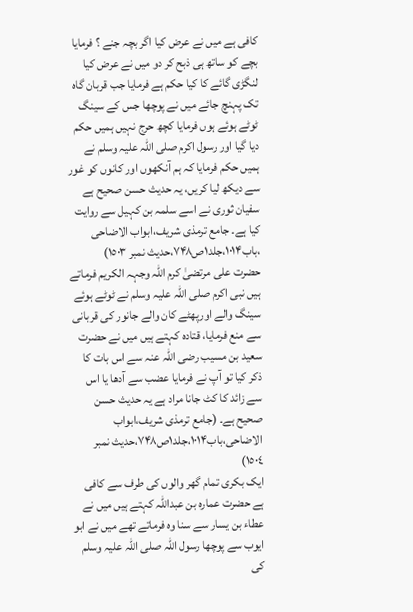کافی ہے میں نے عرض کیا اگر بچہ جنے ؟ فرمایا بچے کو ساتھ ہی ذبح کر دو میں نے عرض کیا لنگڑی گائے کا کیا حکم ہے فرمایا جب قربان گاہ تک پہنچ جائے میں نے پوچھا جس کے سینگ ٹوٹے ہوئے ہوں فرمایا کچھ حرج نہیں ہمیں حکم دیا گیا اور رسول اکرم صلی اللہ علیہ وسلم نے ہمیں حکم فرمایا کہ ہم آنکھوں اور کانوں کو غور سے دیکھ لیا کریں، یہ حدیث حسن صحیح ہے سفیان ثوری نے اسے سلمہ بن کہیل سے روایت کیا ہے۔ جامع ترمذی شریف،ابواب الاضاحی ،باب۱۰۱۴،جلد۱ص۷۴۸،حديث نمبر ١٥٠٣)
حضرت علی مرتضیٰ کرم اللہ وجہہ الکریم فرماتے ہیں نبی اکرم صلی اللہ علیہ وسلم نے ٹوٹے ہوئے سینگ والے اورپھٹے کان والے جانور کی قربانی سے منع فرمایا، قتادہ کہتے ہیں میں نے حضرت سعید بن مسیب رضی اللہ عنہ سے اس بات کا ذکر کیا تو آپ نے فرمایا عضب سے آدھا یا اس سے زائد کا کٹ جانا مراد ہے یہ حدیث حسن صحیح ہے۔ (جامع ترمذی شریف،ابواب الاضاحی،باب۱۰۱۴،جلد۱ص۷۴۸،حديث نمبر ١٥٠٤)
ایک بکری تمام گھر والوں کی طرف سے کافی ہے حضرت عمارہ بن عبداللہ کہتے ہیں میں نے عطاء بن یسار سے سنا وہ فرماتے تھے میں نے ابو ایوب سے پوچھا رسول اللہ صلی اللہ علیہ وسلم کی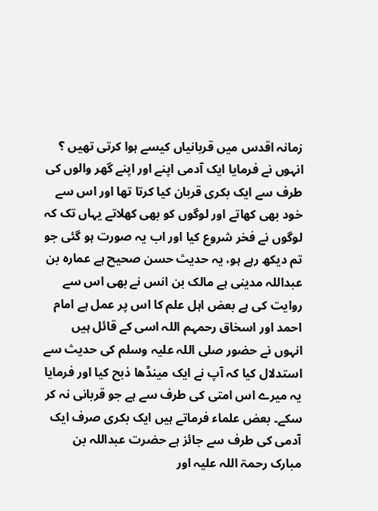زمانہ اقدس میں قربانیاں کیسے ہوا کرتی تھیں ؟ انہوں نے فرمایا ایک آدمی اپنے اور اپنے گھر والوں کی طرف سے ایک بکری قربان کیا کرتا تھا اور اس سے خود بھی کھاتے اور لوگوں کو بھی کھلاتے یہاں تک کہ لوگوں نے فخر شروع کیا اور اب یہ صورت ہو گئی جو تم دیکھ رہے ہو، یہ حدیث حسن صحیح ہے عمارہ بن عبداللہ مدینی ہے مالک بن انس نے بھی اس سے روایت کی ہے بعض اہل علم کا اس پر عمل ہے امام احمد اور اسحٰاق رحمہم اللہ اسی کے قائل ہیں انہوں نے حضور صلی اللہ علیہ وسلم کی حدیث سے استدلال کیا کہ آپ نے ایک مینڈھا ذبح کیا اور فرمایا یہ میرے اس امتی کی طرف سے ہے جو قربانی نہ کر سکے۔ بعض علماء فرماتے ہیں ایک بکری صرف ایک آدمی کی طرف سے جائز ہے حضرت عبداللہ بن مبارک رحمۃ اللہ علیہ اور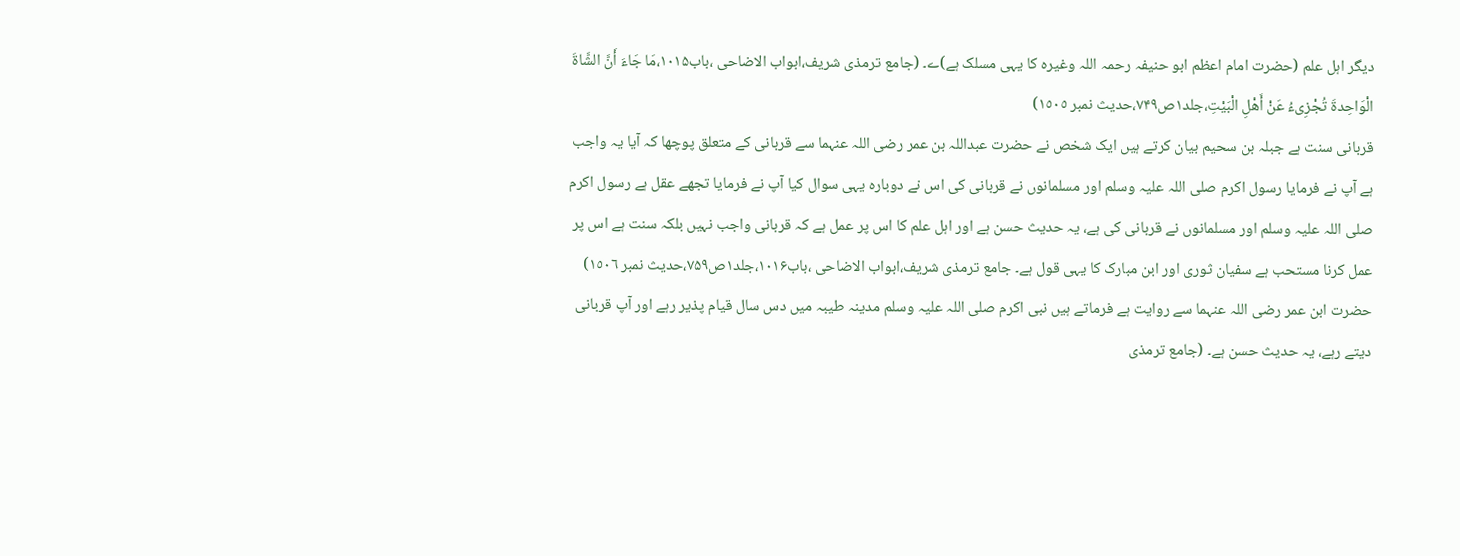دیگر اہل علم (حضرت امام اعظم ابو حنیفہ رحمہ اللہ وغیرہ کا یہی مسلک ہے)ے۔ (جامع ترمذی شریف،ابواب الاضاحی ،باب۱۰۱۵،مَا جَاءَ أَنَّ الشَّاةَ الْوَاحِدةَ تُجْزِیءُ عَنْ أَهْلِ الْبَيْتِ،جلد۱ص۷۴۹،حديث نمبر ١٥٠٥)
قربانی سنت ہے جبلہ بن سحیم بیان کرتے ہیں ایک شخص نے حضرت عبداللہ بن عمر رضی اللہ عنہما سے قربانی کے متعلق پوچھا کہ آیا یہ واجب ہے آپ نے فرمایا رسول اکرم صلی اللہ علیہ وسلم اور مسلمانوں نے قربانی کی اس نے دوبارہ یہی سوال کیا آپ نے فرمایا تجھے عقل ہے رسول اکرم صلی اللہ علیہ وسلم اور مسلمانوں نے قربانی کی ہے، یہ حدیث حسن ہے اور اہل علم کا اس پر عمل ہے کہ قربانی واجب نہیں بلکہ سنت ہے اس پر عمل کرنا مستحب ہے سفیان ثوری اور ابن مبارک کا یہی قول ہے۔ جامع ترمذی شریف،ابواب الاضاحی ،باب۱۰۱۶،جلد۱ص۷۵۹،حديث نمبر ١٥٠٦)
حضرت ابن عمر رضی اللہ عنہما سے روایت ہے فرماتے ہیں نبی اکرم صلی اللہ علیہ وسلم مدینہ طیبہ میں دس سال قیام پذیر رہے اور آپ قربانی دیتے رہے، یہ حدیث حسن ہے۔ (جامع ترمذی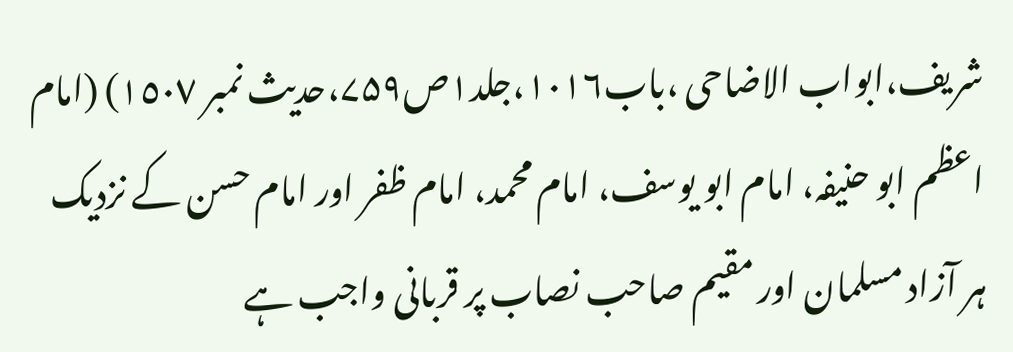شریف،ابواب الاضاحی ،باب۱۰۱۶،جلد۱ص۷۵۹،حديث نمبر ١٥٠٧) (امام اعظم ابو حنیفہ، امام ابو یوسف، امام محمد، امام ظفر اور امام حسن کے نزدیک ہر آزاد مسلمان اور مقیم صاحب نصاب پر قربانی واجب ہے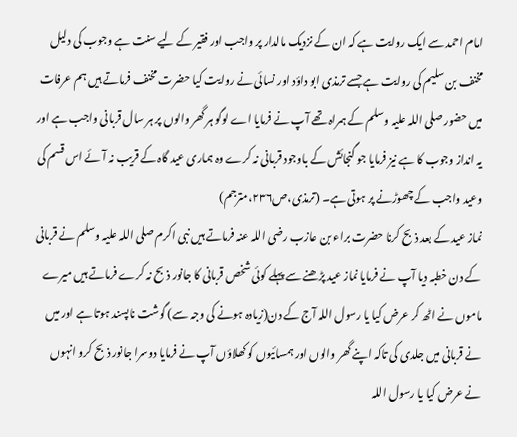امام احمد سے ایک روایت ہے کہ ان کے نزدیک مالدار پر واجب اور فقیر کے لیے سنت ہے وجوب کی دلیل مخنف بن سلیم کی روایت ہے جسے ترمذی ابو داؤد اور نسائی نے روایت کیا حضرت مخنف فرماتے ہیں ہم عرفات میں حضور صلی اللہ علیہ وسلم کے ہمراہ تھے آپ نے فرمایا اے لوگو ہر گھر والوں پر ہر سال قربانی واجب ہے اور یہ انداز وجوب کا ہے نیز فرمایا جو گنجائش کے باوجود قربانی نہ کرے وہ ہماری عید گاہ کے قریب نہ آئے اس قسم کی وعید واجب کے چھوڑنے پر ہوتی ہے۔ (ترمذی،ص۲۳۶،مترجم)
نماز عید کے بعد ذبح کرنا حضرت براء بن عازب رضی اللہ عنہ فرماتے ہیں نبی اکرم صلی اللہ علیہ وسلم نے قربانی کے دن خطبہ دیا آپ نے فرمایا نماز عید پڑھنے سے پہلے کوئی شخص قربانی کا جانور ذبح نہ کرے فرماتے ہیں میرے ماموں نے اٹھ کر عرض کیا یا رسول اللہ آج کے دن(زیادہ ہونے کی وجہ سے) گوشت ناپسند ہوتا ہے اور میں نے قربانی میں جلدی کی تاکہ اپنے گھر والوں اور ہمسائیوں کو کھلاؤں آپ نے فرمایا دوسرا جانور ذبح کرو انہوں نے عرض کیا یا رسول اللہ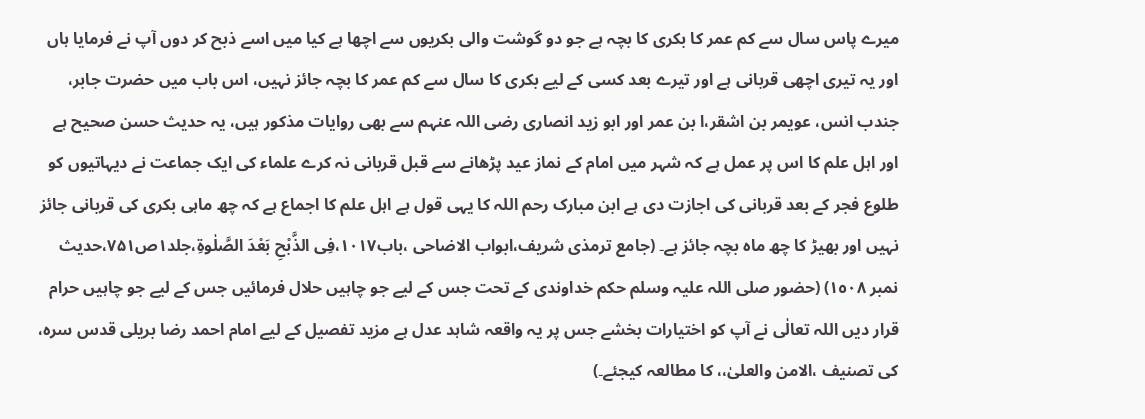میرے پاس سال سے کم عمر کا بکری کا بچہ ہے جو دو گوشت والی بکریوں سے اچھا ہے کیا میں اسے ذبح کر دوں آپ نے فرمایا ہاں اور یہ تیری اچھی قربانی ہے اور تیرے بعد کسی کے لیے بکری کا سال سے کم عمر کا بچہ جائز نہیں، اس باب میں حضرت جابر، جندب انس، عویمر بن اشقر،ا بن عمر اور ابو زید انصاری رضی اللہ عنہم سے بھی روایات مذکور ہیں، یہ حدیث حسن صحیح ہے اور اہل علم کا اس پر عمل ہے کہ شہر میں امام کے نماز عید پڑھانے سے قبل قربانی نہ کرے علماء کی ایک جماعت نے دیہاتیوں کو طلوع فجر کے بعد قربانی کی اجازت دی ہے ابن مبارک رحم اللہ کا یہی قول ہے اہل علم کا اجماع ہے کہ چھ ماہی بکری کی قربانی جائز نہیں اور بھیڑ کا چھ ماہ بچہ جائز ہے۔ (جامع ترمذی شریف،ابواب الاضاحی ،باب۱۰۱۷،فِی الذَّبْحِ بَعْدَ الصَّلٰوةِ،جلد۱ص۷۵۱،حديث نمبر ١٥٠٨) (حضور صلی اللہ علیہ وسلم حکم خداوندی کے تحت جس کے لیے جو چاہیں حلال فرمائیں جس کے لیے جو چاہیں حرام قرار دیں اللہ تعالٰی نے آپ کو اختیارات بخشے جس پر یہ واقعہ شاہد عدل ہے مزید تفصیل کے لیے امام احمد رضا بریلی قدس سرہ، کی تصنیف ،الامن والعلیٰ،، کا مطالعہ کیجئے۔)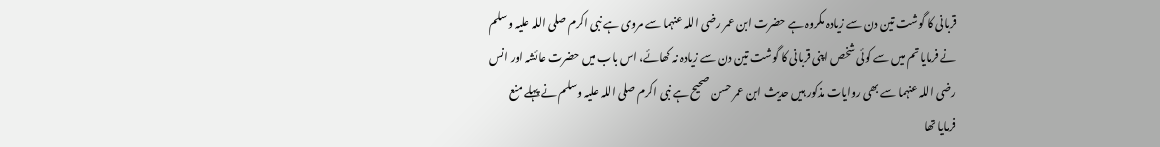قربانی کا گوشت تین دن سے زیادہ مکروہ ہے حضرت ابن عمر رضی اللہ عنہما سے مروی ہے نبی اکرم صلی اللہ علیہ وسلم نے فرمایا تم میں سے کوئی شخص اپنی قربانی کا گوشت تین دن سے زیادہ نہ کھائے، اس باب میں حضرت عائشہ اور انس رضی اللہ عنہما سے بھی روایات مذکور ہیں حدیث ابن عمر حسن صحیح ہے نبی اکرم صلی اللہ علیہ وسلم نے پہلے منع فرمایا تھا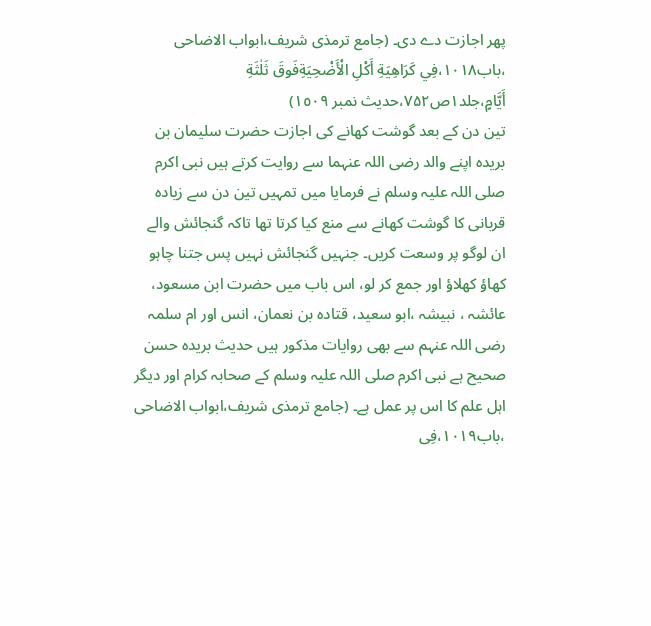پھر اجازت دے دی۔ (جامع ترمذی شریف،ابواب الاضاحی ،باب۱۰۱۸،فِي کَرَاهِيَةِ أَكْلِ الْأَضْحِيَةِفَوقَ ثَلٰثَةِ أَيَّامٍ،جلد۱ص۷۵۲،حديث نمبر ١٥٠٩)
تین دن کے بعد گوشت کھانے کی اجازت حضرت سلیمان بن بریدہ اپنے والد رضی اللہ عنہما سے روایت کرتے ہیں نبی اکرم صلی اللہ علیہ وسلم نے فرمایا میں تمہیں تین دن سے زیادہ قربانی کا گوشت کھانے سے منع کیا کرتا تھا تاکہ گنجائش والے ان لوگو پر وسعت کریں۔ جنہیں گنجائش نہیں پس جتنا چاہو کھاؤ کھلاؤ اور جمع کر لو، اس باب میں حضرت ابن مسعود، عائشہ ، نبیشہ ،ابو سعید، قتادہ بن نعمان، انس اور ام سلمہ رضی اللہ عنہم سے بھی روایات مذکور ہیں حدیث بریدہ حسن صحیح ہے نبی اکرم صلی اللہ علیہ وسلم کے صحابہ کرام اور دیگر اہل علم کا اس پر عمل ہے۔ (جامع ترمذی شریف،ابواب الاضاحی ،باب۱۰۱۹،فِی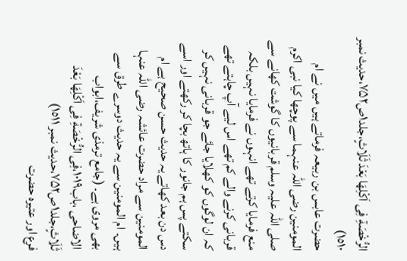الرُّخْصَةِ فِی اَکْلِهَا بَعْدَ ثَلَاثٍ،جلد۱ص۷۵۲،حديث نمبر ١٥١٠)
حضرت عابس بن ربیعہ فرماتے ہیں میں نے ام المومنین رضی اللہ عنہما سے پوچھا کیا نبی اکرم صلی اللہ علیہ وسلم قربانیوں کا گوشت کھانے سے منع فرمایا کرتے تھے انہوں نے فرمایا نہیں بلکہ قربانی کرنے والے کم تھے اس لیے آپ چاہتے تھے کہ ان لوگوں کو کھلایا جائے جو قربانی نہیں کر سکتے پس ہم جانور کا ہاتھ بچا کر رکھتے اور اسے دس دن بعد کھاتے یہ حدیث حسن صحیح ہے ام المومنین سے مراد حضرت عائشہ رضی اللہ عنہا ہیں۔ ام المومنین سے یہ حدیث دوسرے طرق سے بھی مروی ہے۔ (جامع ترمذی شریف،ابواب الاضاحی ،باب۱۰۱۹،فِی الرُّخْصَةِ فِی اَکْلِهَا بَعْدَ ثَلَاثٍ،جلد۱ص۷۵۲،حديث نمبر ١٥١١)
فرع اور عتیرہ حضرت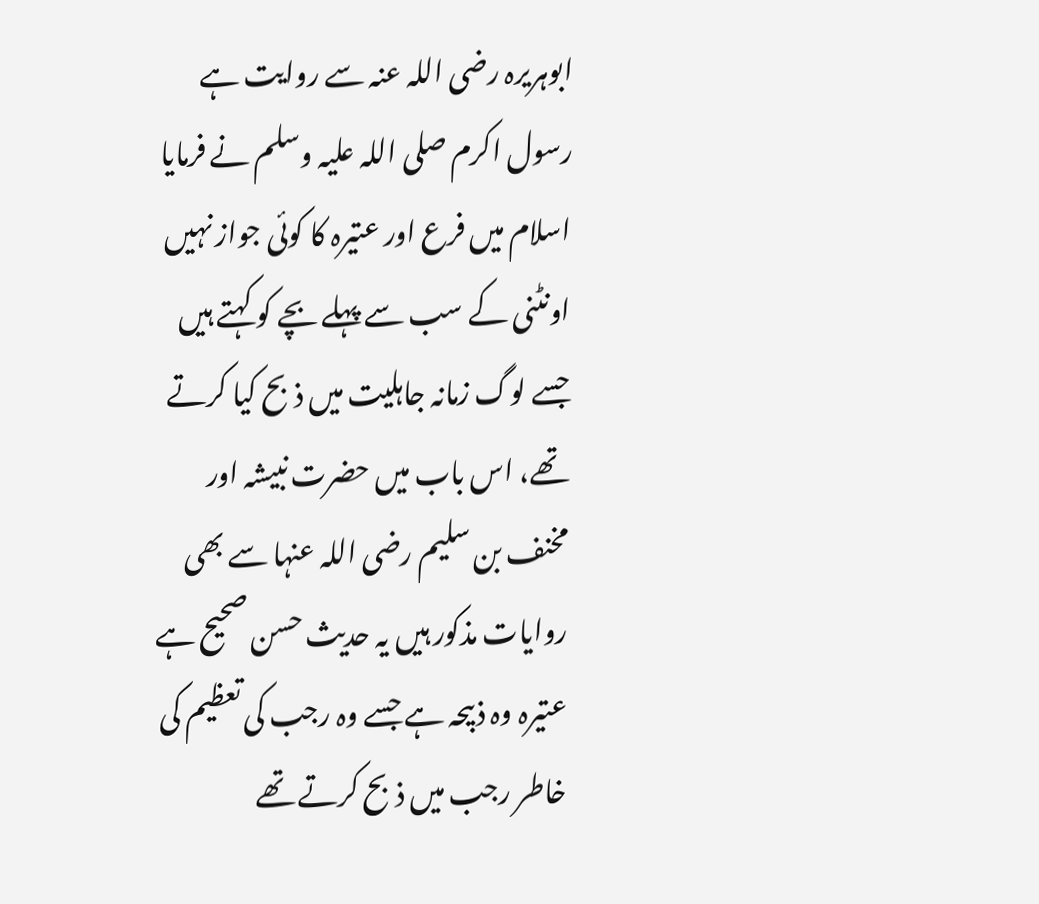ابوہریرہ رضی اللہ عنہ سے روایت ہے رسول اکرم صلی اللہ علیہ وسلم نے فرمایا اسلام میں فرع اور عتیرہ کا کوئی جواز نہیں اونٹنی کے سب سے پہلے بچے کو کہتے ہیں جسے لوگ زمانہ جاہلیت میں ذبح کیا کرتے تھے، اس باب میں حضرت نبیشہ اور مخنف بن سلیم رضی اللہ عنہا سے بھی روایات مذکور ہیں یہ حدیث حسن صحیح ہے عتیرہ وہ ذبیحہ ہے جسے وہ رجب کی تعظیم کی خاطر رجب میں ذبح کرتے تھے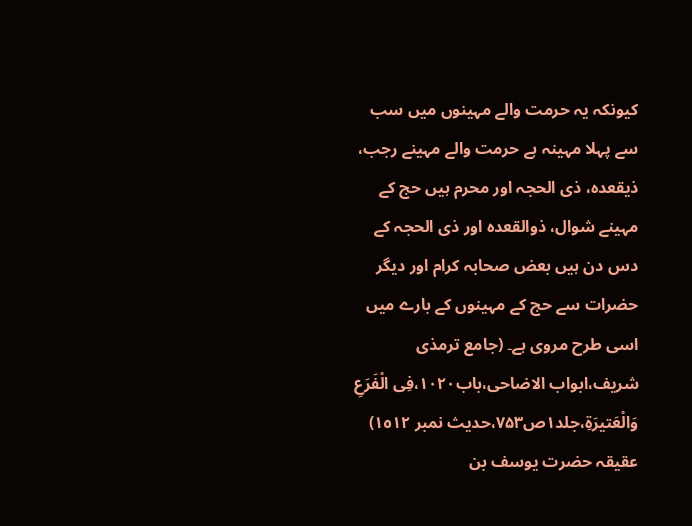کیونکہ یہ حرمت والے مہینوں میں سب سے پہلا مہینہ ہے حرمت والے مہینے رجب، ذیقعدہ، ذی الحجہ اور محرم ہیں حج کے مہینے شوال، ذوالقعدہ اور ذی الحجہ کے دس دن ہیں بعض صحابہ کرام اور دیگر حضرات سے حج کے مہینوں کے بارے میں اسی طرح مروی ہے۔ (جامع ترمذی شریف،ابواب الاضاحی،باب۱۰۲۰،فِی الْفَرَعِ وَالْعَتيرَةِ،جلد۱ص۷۵۳،حديث نمبر ١٥١٢)
عقیقہ حضرت یوسف بن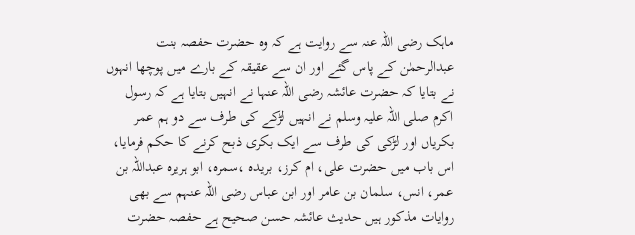ماہک رضی اللہ عنہ سے روایت ہے کہ وہ حضرت حفصہ بنت عبدالرحمٰن کے پاس گئے اور ان سے عقیقہ کے بارے میں پوچھا انہوں نے بتایا کہ حضرت عائشہ رضی اللہ عنہا نے انہیں بتایا ہے کہ رسول اکرم صلی اللہ علیہ وسلم نے انہیں لڑکے کی طرف سے دو ہم عمر بکریاں اور لڑکی کی طرف سے ایک بکری ذبح کرنے کا حکم فرمایا، اس باب میں حضرت علی، ام کرز، بریدہ ،سمرہ، ابو ہریرہ عبداللہ بن عمر، انس، سلمان بن عامر اور ابن عباس رضی اللہ عنہم سے بھی روایات مذکور ہیں حدیث عائشہ حسن صحیح ہے حفصہ حضرت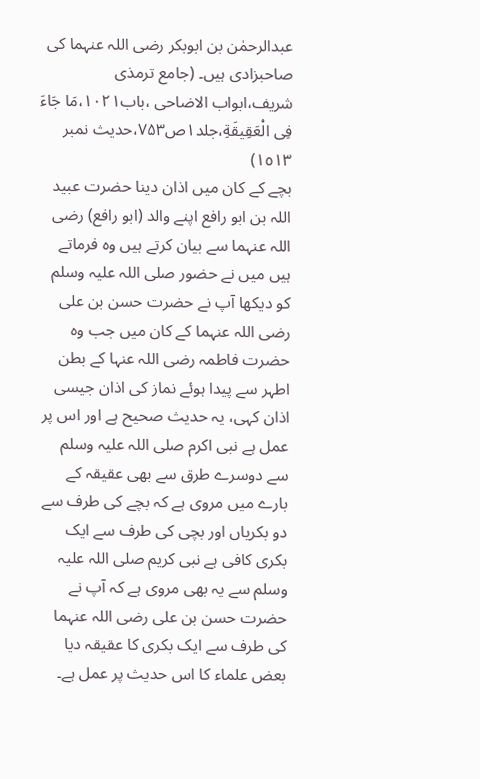عبدالرحمٰن بن ابوبکر رضی اللہ عنہما کی صاحبزادی ہیں۔ (جامع ترمذی شریف،ابواب الاضاحی ،باب۱۰۲۱،مَا جَاءَ فِی الْعَقِيقَةِ،جلد۱ص۷۵۳،حديث نمبر ١٥١٣)
بچے کے کان میں اذان دینا حضرت عبید اللہ بن ابو رافع اپنے والد (ابو رافع) رضی اللہ عنہما سے بیان کرتے ہیں وہ فرماتے ہیں میں نے حضور صلی اللہ علیہ وسلم کو دیکھا آپ نے حضرت حسن بن علی رضی اللہ عنہما کے کان میں جب وہ حضرت فاطمہ رضی اللہ عنہا کے بطن اطہر سے پیدا ہوئے نماز کی اذان جیسی اذان کہی، یہ حدیث صحیح ہے اور اس پر عمل ہے نبی اکرم صلی اللہ علیہ وسلم سے دوسرے طرق سے بھی عقیقہ کے بارے میں مروی ہے کہ بچے کی طرف سے دو بکریاں اور بچی کی طرف سے ایک بکری کافی ہے نبی کریم صلی اللہ علیہ وسلم سے یہ بھی مروی ہے کہ آپ نے حضرت حسن بن علی رضی اللہ عنہما کی طرف سے ایک بکری کا عقیقہ دیا بعض علماء کا اس حدیث پر عمل ہے۔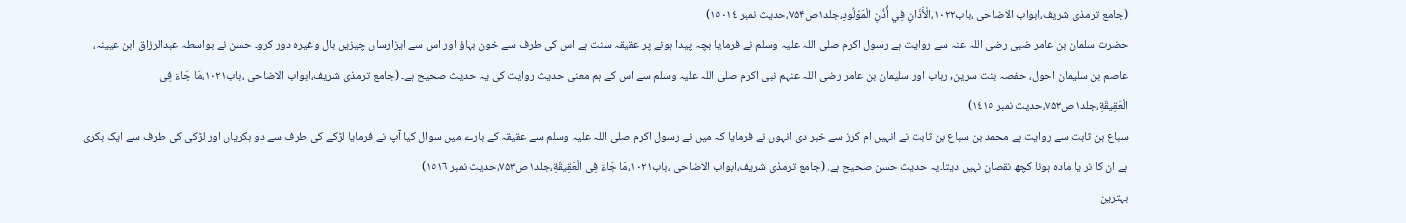(جامع ترمذی شریف،ابواب الاضاحی ،باب۱۰۲۲،الْأَذَانِ فِي أُذُنِ الْمَوْلُودِ،جلد۱ص۷۵۴،حديث نمبر ١٥٠١٤)
حضرت سلمان بن عامر ضبی رضی اللہ عنہ سے روایت ہے رسول اکرم صلی اللہ علیہ وسلم نے فرمایا بچہ پیدا ہونے پر عقیقہ سنت ہے اس کی طرف سے خون بہاؤ اور اس سے ایزارساں چیزیں بال وغیرہ دور کرو۔ حسن نے بواسطہ عبدالرزاق ابن عیینہ، عاصم بن سلیمان احول، حفصہ بنت سرین, رباب اور سلیمان بن عامر رضی اللہ عنہم نبی اکرم صلی اللہ علیہ وسلم سے اس کے ہم معنی حدیث روایت کی یہ حدیث صحیح ہے۔ (جامع ترمذی شریف،ابواب الاضاحی ،باب۱۰۲۱،مَا جَاءَ فِی الْعَقِيقَةِ،جلد۱ص۷۵۳،حديث نمبر ١٤١٥)
سباع بن ثابت سے روایت ہے محمد بن سباع بن ثابت نے انہیں ام کرز سے خبر دی انہوں نے فرمایا کہ میں نے رسول اکرم صلی اللہ علیہ وسلم سے عقیقہ کے بارے میں سوال کیا آپ نے فرمایا لڑکے کی طرف سے دو بکریاں اور لڑکی کی طرف سے ایک بکری ہے ان کا نر یا مادہ ہونا کچھ نقصان نہیں دیتا۔یہ حدیث حسن صحیح ہے. (جامع ترمذی شریف،ابواب الاضاحی ،باب۱۰۲۱،مَا جَاءَ فِی الْعَقِيقَةِ،جلد۱ص۷۵۳،حديث نمبر ١٥١٦)
بہترین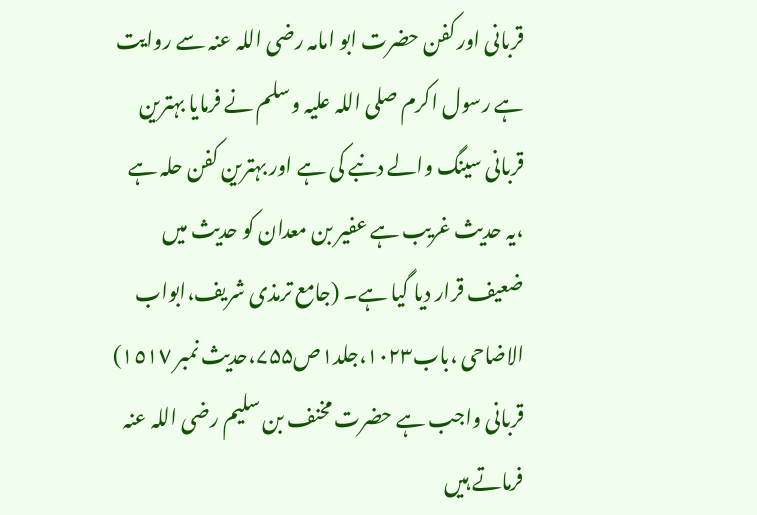قربانی اور کفن حضرت ابو امامہ رضی اللہ عنہ سے روایت ہے رسول اکرم صلی اللہ علیہ وسلم نے فرمایا بہترین قربانی سینگ والے دنبے کی ہے اور بہترین کفن حلہ ہے ،یہ حدیث غریب ہے عفیر بن معدان کو حدیث میں ضعیف قرار دیا گیا ہے۔ (جامع ترمذی شریف،ابواب الاضاحی ،باب۱۰۲۳،جلد۱ص۷۵۵،حديث نمبر ١٥١٧)
قربانی واجب ہے حضرت مخنف بن سلیم رضی اللہ عنہ فرماتے ہیں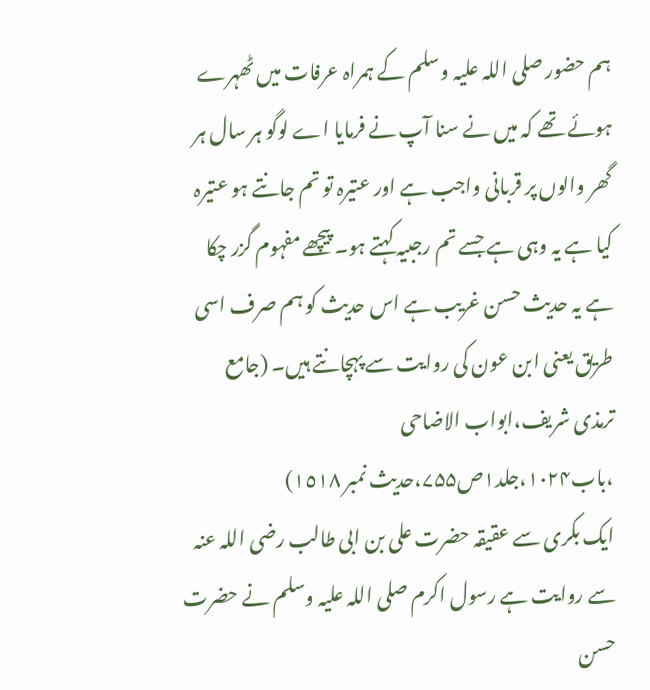ہم حضور صلی اللہ علیہ وسلم کے ہمراہ عرفات میں ٹھہرے ہوئے تھے کہ میں نے سنا آپ نے فرمایا اے لوگو ہر سال ہر گھر والوں پر قربانی واجب ہے اور عتیرہ تو تم جانتے ہو عتیرہ کیا ہے یہ وہی ہے جسے تم رجبیہ کہتے ہو۔ پیچھے مفہوم گزر چکا ہے یہ حدیث حسن غریب ہے اس حدیث کو ہم صرف اسی طریق یعنی ابن عون کی روایت سے پہچانتے ہیں۔ (جامع ترمذی شریف،ابواب الاضاحی ،باب۱۰۲۴،جلد۱ص۷۵۵،حديث نمبر ١٥١٨)
ایک بکری سے عقیقہ حضرت علی بن ابی طالب رضی اللہ عنہ سے روایت ہے رسول اکرم صلی اللہ علیہ وسلم نے حضرت حسن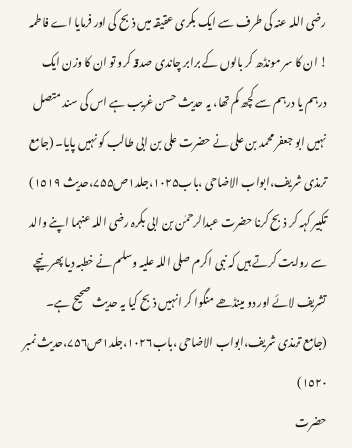رضی اللہ عنہ کی طرف سے ایک بکری عقیقہ میں ذبح کی اور فرمایا اے فاطمہ ! ان کا سر مونڈھ کر بالوں کے برابر چاندی صدقہ کرو تو ان کا وزن ایک درہم یا درہم سے کچھ کم تھا، یہ حدیث حسن غریب ہے اس کی سند متصل نہیں ابو جعفر محمد بن علی نے حضرت علی بن ابی طالب کو نہیں پایا۔ (جامع ترمذی شریف،ابواب الاضاحی ،باب۱۰۲۵،جلد۱ص۷۵۵،حديث ١٥١٩)
تکبیر کہہ کر ذبح کرنا حضرت عبدالرحمٰن بن ابی بکرہ رضی اللہ عنہما اپنے والد سے روایت کرتے ہیں کہ نبی اکرم صلی اللہ علیہ وسلم نے خطبہ دیا پھر نیچے تشریف لائے اور دو مینڈھے منگوا کر انہیں ذبح کیا یہ حدیث صحیح ہے۔ (جامع ترمذی شریف،ابواب الاضاحی ،باب۱۰۲۶،جلد۱ص۷۵۶،حديث نمبر ١٥٢٠)
حضرت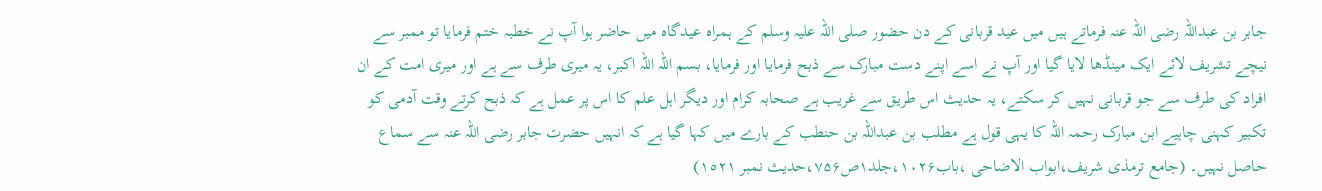جابر بن عبداللہ رضی اللہ عنہ فرماتے ہیں میں عید قربانی کے دن حضور صلی اللہ علیہ وسلم کے ہمراہ عیدگاہ میں حاضر ہوا آپ نے خطبہ ختم فرمایا تو ممبر سے نیچے تشریف لائے ایک مینڈھا لایا گیا اور آپ نے اسے اپنے دست مبارک سے ذبح فرمایا اور فرمایا، بسم اللہ اللہ اکبر، یہ میری طرف سے ہے اور میری امت کے ان افراد کی طرف سے جو قربانی نہیں کر سکتے، یہ حدیث اس طریق سے غریب ہے صحابہ کرام اور دیگر اہل علم کا اس پر عمل ہے کہ ذبح کرتے وقت آدمی کو تکبیر کہنی چاہیے ابن مبارک رحمہ اللہ کا یہی قول ہے مطلب بن عبداللہ بن حنطب کے بارے میں کہا گیا ہے کہ انہیں حضرت جابر رضی اللہ عنہ سے سماع حاصل نہیں۔ (جامع ترمذی شریف،ابواب الاضاحی ،باب۱۰۲۶،جلد۱ص۷۵۶،حديث نمبر ١٥٢١)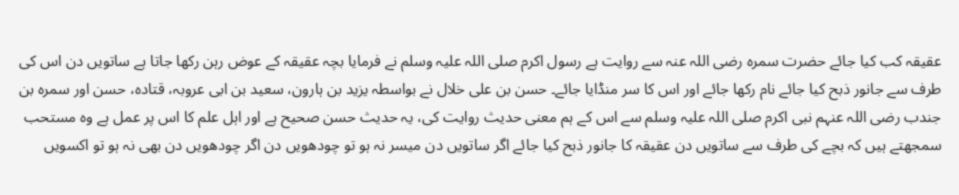عقیقہ کب کیا جائے حضرت سمرہ رضی اللہ عنہ سے روایت ہے رسول اکرم صلی اللہ علیہ وسلم نے فرمایا بچہ عقیقہ کے عوض رہن رکھا جاتا ہے ساتویں دن اس کی طرف سے جانور ذبح کیا جائے نام رکھا جائے اور اس کا سر منڈایا جائے۔ حسن بن علی خلال نے بواسطہ یزید بن ہارون، سعید بن ابی عروبہ، قتادہ، حسن اور سمرہ بن جندب رضی اللہ عنہم نبی اکرم صلی اللہ علیہ وسلم سے اس کے ہم معنی حدیث روایت کی، یہ حدیث حسن صحیح ہے اور اہل علم کا اس پر عمل ہے وہ مستحب سمجھتے ہیں کہ بچے کی طرف سے ساتویں دن عقیقہ کا جانور ذبح کیا جائے اگر ساتویں دن میسر نہ ہو تو چودھویں دن اگر چودھویں دن بھی نہ ہو تو اکسویں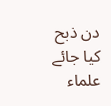دن ذبح کیا جائے علماء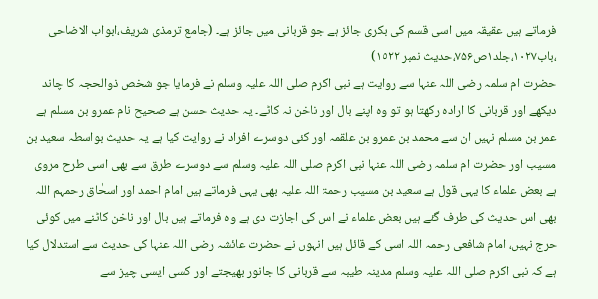فرماتے ہیں عقیقہ میں اسی قسم کی بکری جائز ہے جو قربانی میں جائز ہے۔ (جامع ترمذی شریف،ابواب الاضاحی ،باب۱۰۲۷،جلد۱ص۷۵۶،حديث نمبر ١٥٢٢)
حضرت ام سلمہ رضی اللہ عنہا سے روایت ہے نبی اکرم صلی اللہ علیہ وسلم نے فرمایا جو شخص ذوالحجہ کا چاند دیکھے اور قربانی کا ارادہ رکھتا ہو تو وہ اپنے بال اور ناخن نہ کاٹے۔ یہ حدیث حسن ہے صحیح نام عمرو بن مسلم ہے عمر بن مسلم نہیں ان سے محمد بن عمرو بن علقمہ اور کئی دوسرے افراد نے روایت کیا ہے یہ حدیث بواسطہ سعید بن مسیب اور حضرت ام سلمہ رضی اللہ عنہا نبی اکرم صلی اللہ علیہ وسلم سے دوسرے طرق سے بھی اسی طرح مروی ہے بعض علماء کا یہی قول ہے سعید بن مسیب رحمۃ اللہ علیہ بھی یہی فرماتے ہیں امام احمد اور اسحٰاق رحمہم اللہ بھی اس حدیث کی طرف گئے ہیں بعض علماء نے اس کی اجازت دی ہے وہ فرماتے ہیں بال اور ناخن کاٹنے میں کوئی حرج نہیں، امام شافعی رحمہ اللہ اسی کے قائل ہیں انہوں نے حضرت عائشہ رضی اللہ عنہا کی حدیث سے استدلال کیا ہے کہ نبی اکرم صلی اللہ علیہ وسلم مدینہ طیبہ سے قربانی کا جانور بھیجتے اور کسی ایسی چیز سے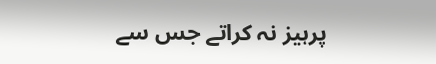پرہیز نہ کراتے جس سے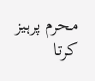محرم پرہیز کرتا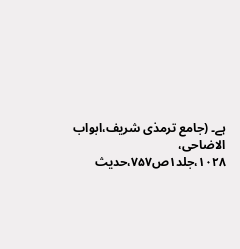ہے۔ (جامع ترمذی شریف،ابواب الاضاحی، ۱۰۲۸،جلد۱ص۷۵۷،حديث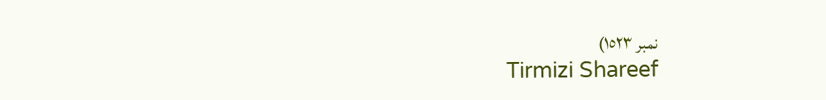نمبر ١٥٢٣)
Tirmizi Shareef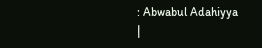: Abwabul Adahiyya
|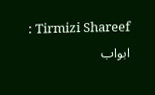Tirmizi Shareef : ابواب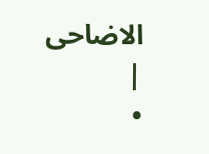الاضاحی
|
•